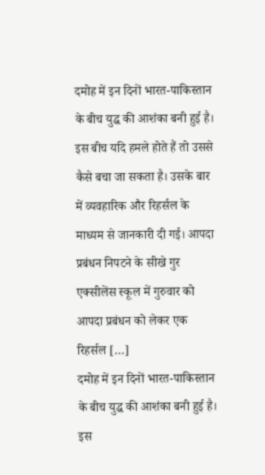दमोह में इन दिनों भारत-पाकिस्तान के बीच युद्ध की आशंका बनी हुई है। इस बीच यदि हमले होते हैं तो उससे कैसे बचा जा सकता है। उसके बार में व्यवहारिक और रिहर्सल के माध्यम से जानकारी दी गई। आपदा प्रबंधन निपटने के सीखे गुर एक्सीलेंस स्कूल में गुरुवार को आपदा प्रबंधन को लेकर एक रिहर्सल […]
दमोह में इन दिनों भारत-पाकिस्तान के बीच युद्ध की आशंका बनी हुई है। इस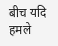बीच यदि हमले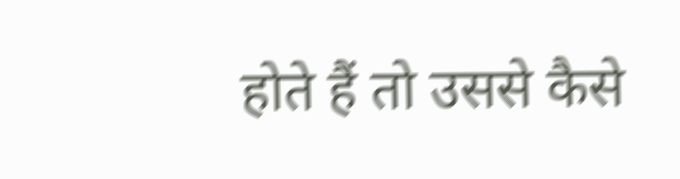होते हैं तो उससे कैसे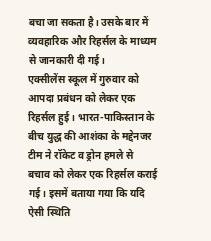बचा जा सकता है। उसके बार में व्यवहारिक और रिहर्सल के माध्यम से जानकारी दी गई।
एक्सीलेंस स्कूल में गुरुवार को आपदा प्रबंधन को लेकर एक रिहर्सल हुई। भारत-पाकिस्तान के बीच युद्ध की आशंका के मद्देनजर टीम ने रॉकेट व ड्रोन हमले से बचाव को लेकर एक रिहर्सल कराई गई। इसमें बताया गया कि यदि ऐसी स्थिति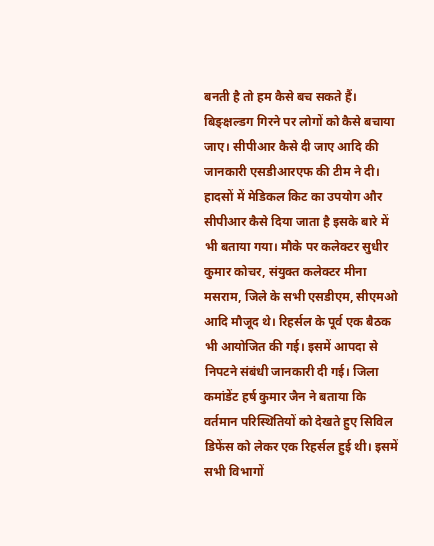बनती है तो हम कैसे बच सकते हैं। बिङ्क्षल्डग गिरने पर लोगों को कैसे बचाया जाए। सीपीआर कैसे दी जाए आदि की जानकारी एसडीआरएफ की टीम ने दी।
हादसों में मेडिकल किट का उपयोग और सीपीआर कैसे दिया जाता है इसके बारे में भी बताया गया। मौके पर कलेक्टर सुधीर कुमार कोचर, संयुक्त कलेक्टर मीना मसराम, जिले के सभी एसडीएम, सीएमओ आदि मौजूद थे। रिहर्सल के पूर्व एक बैठक भी आयोजित की गई। इसमें आपदा से निपटने संबंधी जानकारी दी गई। जिला कमांडेंट हर्ष कुमार जैन ने बताया कि वर्तमान परिस्थितियों को देखते हुए सिविल डिफेंस को लेकर एक रिहर्सल हुई थी। इसमें सभी विभागों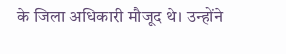के जिला अधिकारी मौजूद थे। उन्होंने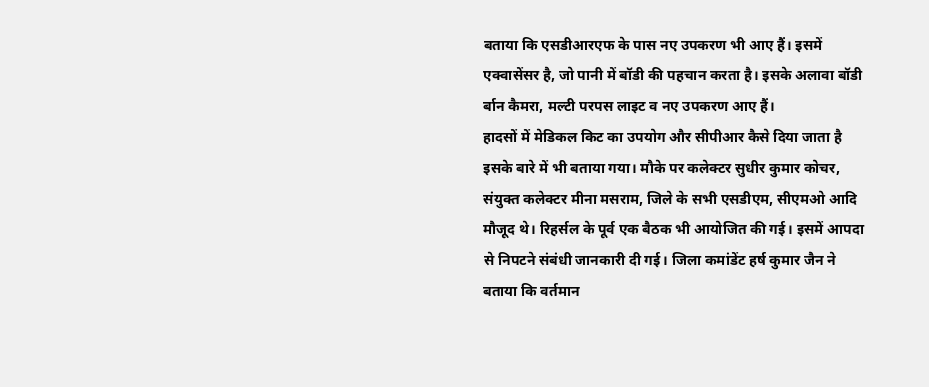बताया कि एसडीआरएफ के पास नए उपकरण भी आए हैं। इसमें एक्वासेंसर है, जो पानी में बॉडी की पहचान करता है। इसके अलावा बॉडी र्बान कैमरा, मल्टी परपस लाइट व नए उपकरण आए हैं।
हादसों में मेडिकल किट का उपयोग और सीपीआर कैसे दिया जाता है इसके बारे में भी बताया गया। मौके पर कलेक्टर सुधीर कुमार कोचर, संयुक्त कलेक्टर मीना मसराम, जिले के सभी एसडीएम, सीएमओ आदि मौजूद थे। रिहर्सल के पूर्व एक बैठक भी आयोजित की गई। इसमें आपदा से निपटने संबंधी जानकारी दी गई। जिला कमांडेंट हर्ष कुमार जैन ने बताया कि वर्तमान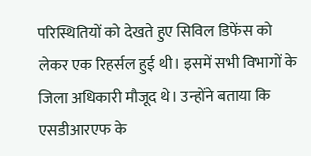परिस्थितियों को देखते हुए सिविल डिफेंस को लेकर एक रिहर्सल हुई थी। इसमें सभी विभागों के जिला अधिकारी मौजूद थे। उन्होंने बताया कि एसडीआरएफ के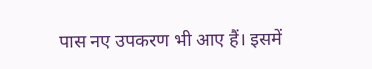पास नए उपकरण भी आए हैं। इसमें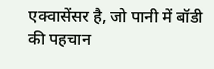एक्वासेंसर है, जो पानी में बॉडी की पहचान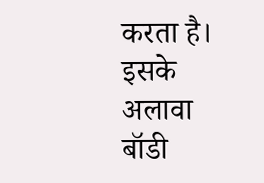करता है। इसके अलावा बॉडी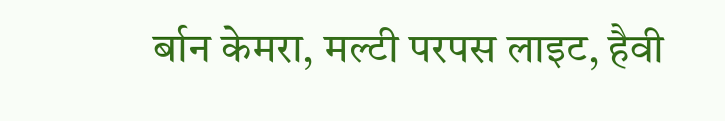र्बान केमरा, मल्टी परपस लाइट, हैवी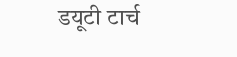डयूटी टार्च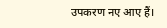उपकरण नए आए हैं।